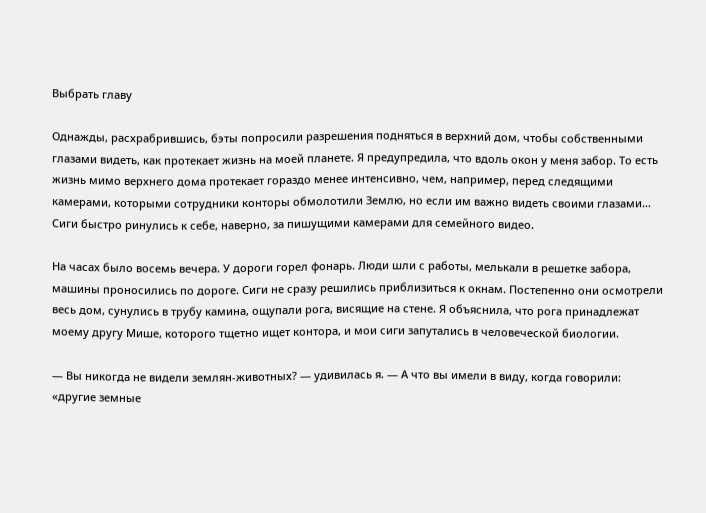Выбрать главу

Однажды, расхрабрившись, бэты попросили разрешения подняться в верхний дом, чтобы собственными глазами видеть, как протекает жизнь на моей планете. Я предупредила, что вдоль окон у меня забор. То есть жизнь мимо верхнего дома протекает гораздо менее интенсивно, чем, например, перед следящими камерами, которыми сотрудники конторы обмолотили Землю, но если им важно видеть своими глазами… Сиги быстро ринулись к себе, наверно, за пишущими камерами для семейного видео.

На часах было восемь вечера. У дороги горел фонарь. Люди шли с работы, мелькали в решетке забора, машины проносились по дороге. Сиги не сразу решились приблизиться к окнам. Постепенно они осмотрели весь дом, сунулись в трубу камина, ощупали рога, висящие на стене. Я объяснила, что рога принадлежат моему другу Мише, которого тщетно ищет контора, и мои сиги запутались в человеческой биологии.

— Вы никогда не видели землян-животных? — удивилась я. — А что вы имели в виду, когда говорили: «другие земные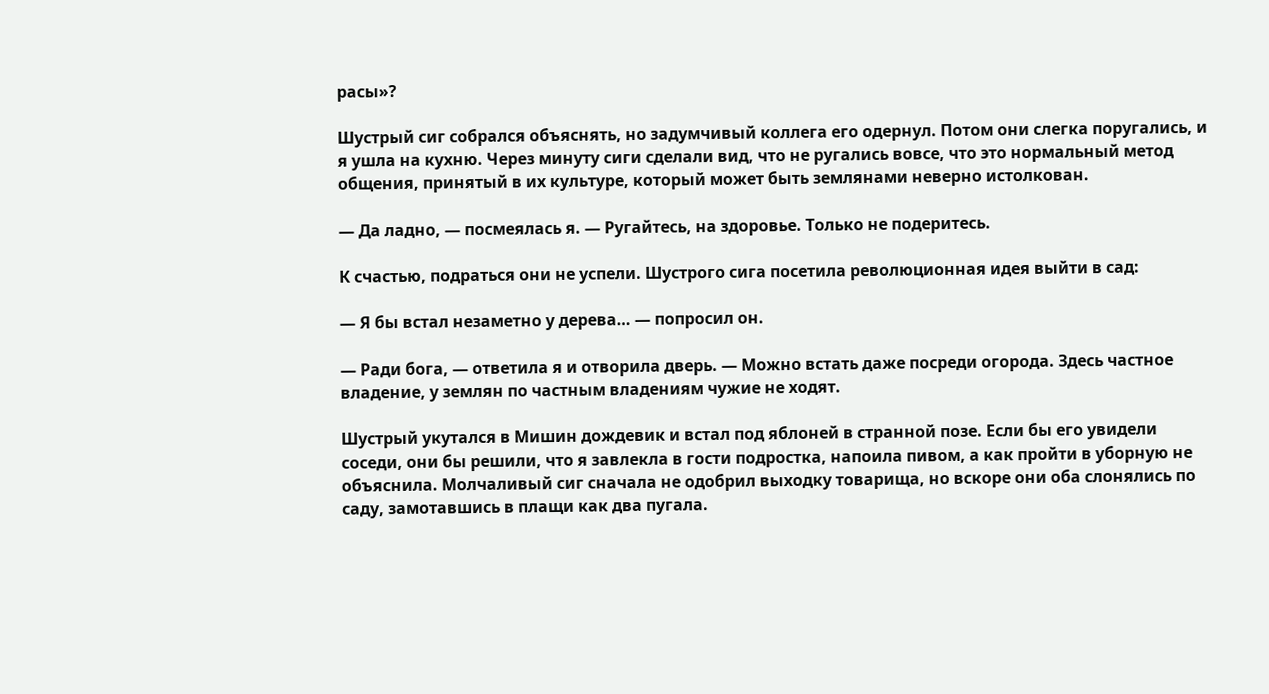расы»?

Шустрый сиг собрался объяснять, но задумчивый коллега его одернул. Потом они слегка поругались, и я ушла на кухню. Через минуту сиги сделали вид, что не ругались вовсе, что это нормальный метод общения, принятый в их культуре, который может быть землянами неверно истолкован.

— Да ладно, — посмеялась я. — Ругайтесь, на здоровье. Только не подеритесь.

К счастью, подраться они не успели. Шустрого сига посетила революционная идея выйти в сад:

— Я бы встал незаметно у дерева… — попросил он.

— Ради бога, — ответила я и отворила дверь. — Можно встать даже посреди огорода. Здесь частное владение, у землян по частным владениям чужие не ходят.

Шустрый укутался в Мишин дождевик и встал под яблоней в странной позе. Если бы его увидели соседи, они бы решили, что я завлекла в гости подростка, напоила пивом, а как пройти в уборную не объяснила. Молчаливый сиг сначала не одобрил выходку товарища, но вскоре они оба слонялись по саду, замотавшись в плащи как два пугала.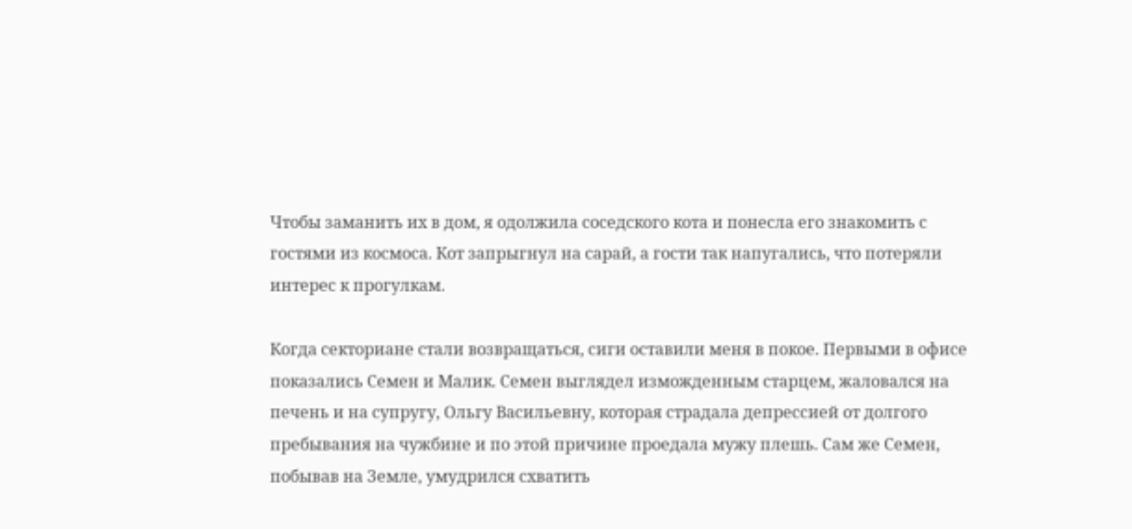Чтобы заманить их в дом, я одолжила соседского кота и понесла его знакомить с гостями из космоса. Кот запрыгнул на сарай, а гости так напугались, что потеряли интерес к прогулкам.

Когда секториане стали возвращаться, сиги оставили меня в покое. Первыми в офисе показались Семен и Малик. Семен выглядел изможденным старцем, жаловался на печень и на супругу, Ольгу Васильевну, которая страдала депрессией от долгого пребывания на чужбине и по этой причине проедала мужу плешь. Сам же Семен, побывав на Земле, умудрился схватить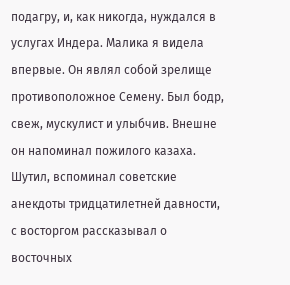подагру, и, как никогда, нуждался в услугах Индера. Малика я видела впервые. Он являл собой зрелище противоположное Семену. Был бодр, свеж, мускулист и улыбчив. Внешне он напоминал пожилого казаха. Шутил, вспоминал советские анекдоты тридцатилетней давности, с восторгом рассказывал о восточных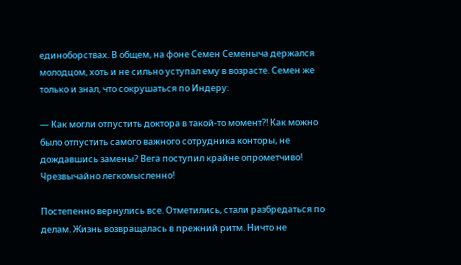единоборствах. В общем, на фоне Семен Семеныча держался молодцом, хоть и не сильно уступал ему в возрасте. Семен же только и знал, что сокрушаться по Индеру:

— Как могли отпустить доктора в такой-то момент?! Как можно было отпустить самого важного сотрудника конторы, не дождавшись замены? Вега поступил крайне опрометчиво! Чрезвычайно легкомысленно!

Постепенно вернулись все. Отметились, стали разбредаться по делам. Жизнь возвращалась в прежний ритм. Ничто не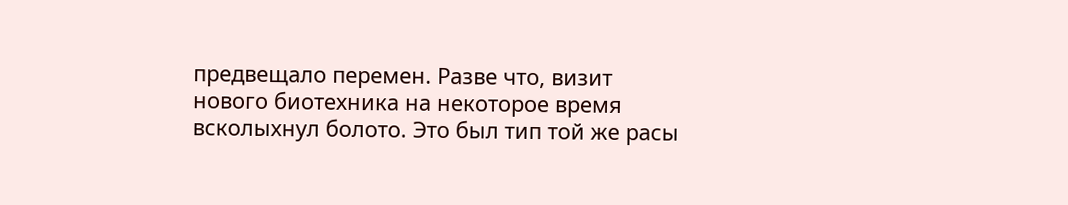предвещало перемен. Разве что, визит нового биотехника на некоторое время всколыхнул болото. Это был тип той же расы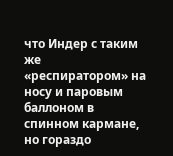что Индер с таким же «респиратором» на носу и паровым баллоном в спинном кармане, но гораздо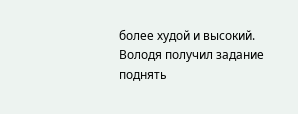более худой и высокий. Володя получил задание поднять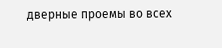дверные проемы во всех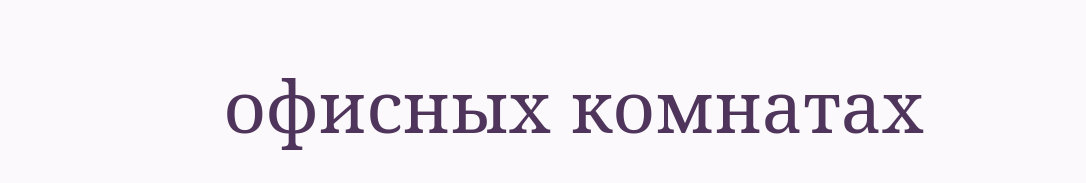офисных комнатах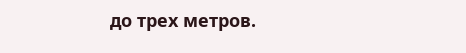до трех метров.